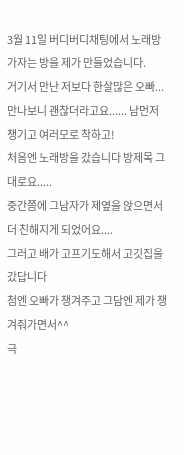3월 11일 버디버디채팅에서 노래방가자는 방을 제가 만들었습니다.
거기서 만난 저보다 한살많은 오빠...
만나보니 괜찮더라고요...... 남먼저 챙기고 여러모로 착하고!
처음엔 노래방을 갔습니다 방제목 그대로요.....
중간쯤에 그남자가 제옆을 앉으면서 더 친해지게 되었어요....
그러고 배가 고프기도해서 고깃집을 갔답니다
첨엔 오빠가 챙겨주고 그담엔 제가 챙겨줘가면서^^
극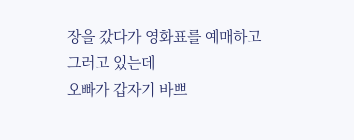장을 갔다가 영화표를 예매하고 그러고 있는데
오빠가 갑자기 바쁘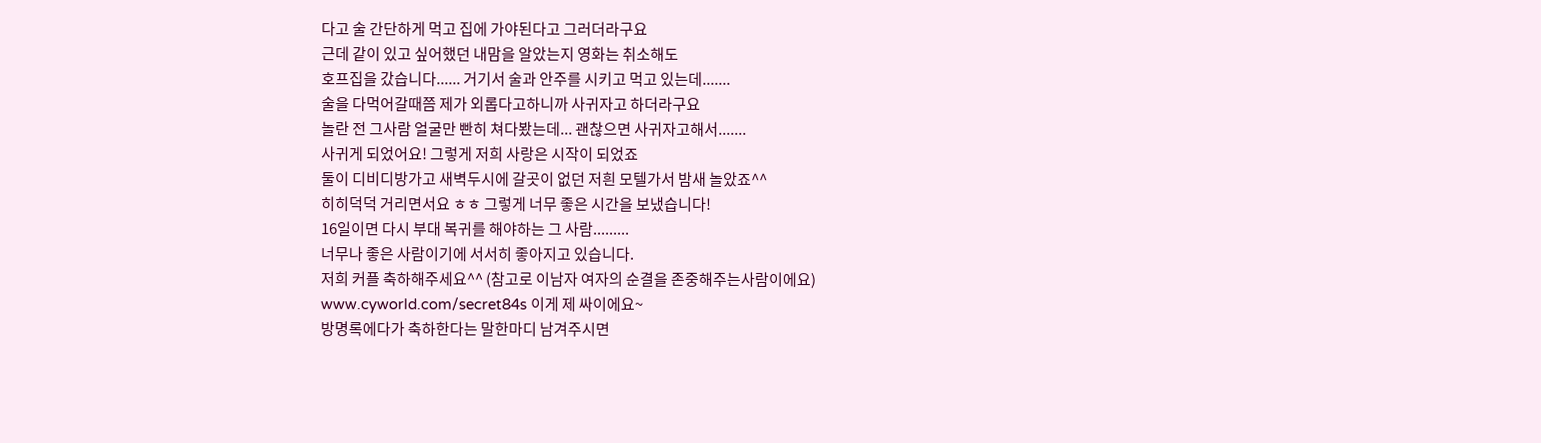다고 술 간단하게 먹고 집에 가야된다고 그러더라구요
근데 같이 있고 싶어했던 내맘을 알았는지 영화는 취소해도
호프집을 갔습니다...... 거기서 술과 안주를 시키고 먹고 있는데.......
술을 다먹어갈때쯤 제가 외롭다고하니까 사귀자고 하더라구요
놀란 전 그사람 얼굴만 빤히 쳐다봤는데... 괜찮으면 사귀자고해서.......
사귀게 되었어요! 그렇게 저희 사랑은 시작이 되었죠
둘이 디비디방가고 새벽두시에 갈곳이 없던 저흰 모텔가서 밤새 놀았죠^^
히히덕덕 거리면서요 ㅎㅎ 그렇게 너무 좋은 시간을 보냈습니다!
16일이면 다시 부대 복귀를 해야하는 그 사람.........
너무나 좋은 사람이기에 서서히 좋아지고 있습니다.
저희 커플 축하해주세요^^ (참고로 이남자 여자의 순결을 존중해주는사람이에요)
www.cyworld.com/secret84s 이게 제 싸이에요~
방명록에다가 축하한다는 말한마디 남겨주시면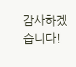감사하겠습니다!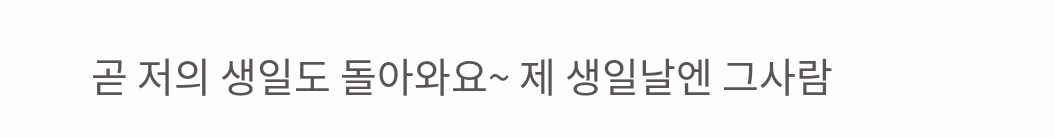곧 저의 생일도 돌아와요~ 제 생일날엔 그사람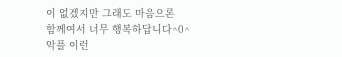이 없겠지만 그래도 마음으론
함께여서 너무 행복하답니다^0^
악플 이런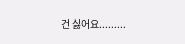건 싫어요.........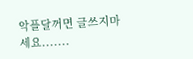악플달꺼면 글쓰지마세요.......